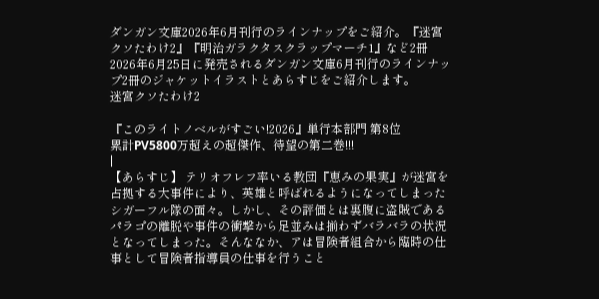ダンガン文庫2026年6月刊行のラインナップをご紹介。『迷宮クソたわけ2』『明治ガラクタスクラップマーチ1』など2冊
2026年6月25日に発売されるダンガン文庫6月刊行のラインナップ2冊のジャケットイラストとあらすじをご紹介します。
迷宮クソたわけ2

『このライトノベルがすごい!2026』単行本部門 第8位
累計PV5800万超えの超傑作、待望の第二巻!!!
|
【あらすじ】 テリオフレフ率いる教団『恵みの果実』が迷宮を占拠する大事件により、英雄と呼ばれるようになってしまったシガーフル隊の面々。しかし、その評価とは裏腹に盗賊であるパラコ゚の離脱や事件の衝撃から足並みは揃わずバラバラの状況となってしまった。そんななか、アは冒険者組合から臨時の仕事として冒険者指導員の仕事を行うこと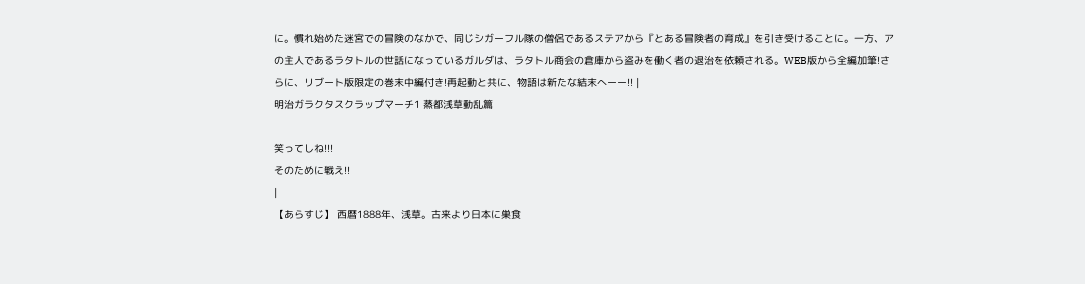に。慣れ始めた迷宮での冒険のなかで、同じシガーフル隊の僧侶であるステアから『とある冒険者の育成』を引き受けることに。一方、アの主人であるラタトルの世話になっているガルダは、ラタトル商会の倉庫から盗みを働く者の退治を依頼される。WEB版から全編加筆!さらに、リブート版限定の巻末中編付き!再起動と共に、物語は新たな結末へーー!! |
明治ガラクタスクラップマーチ1 蒸都浅草動乱篇

笑ってしね!!!
そのために戦え!!
|
【あらすじ】 西暦1888年、浅草。古来より日本に巣食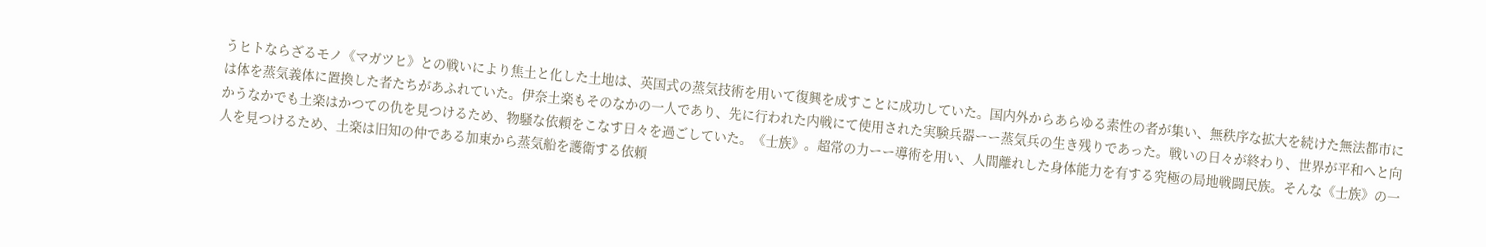うヒトならざるモノ《マガツヒ》との戦いにより焦土と化した土地は、英国式の蒸気技術を用いて復興を成すことに成功していた。国内外からあらゆる素性の者が集い、無秩序な拡大を続けた無法都市には体を蒸気義体に置換した者たちがあふれていた。伊奈土楽もそのなかの一人であり、先に行われた内戦にて使用された実験兵器ーー蒸気兵の生き残りであった。戦いの日々が終わり、世界が平和へと向かうなかでも土楽はかつての仇を見つけるため、物騒な依頼をこなす日々を過ごしていた。《士族》。超常の力ーー導術を用い、人間離れした身体能力を有する究極の局地戦闘民族。そんな《士族》の一人を見つけるため、土楽は旧知の仲である加東から蒸気船を護衛する依頼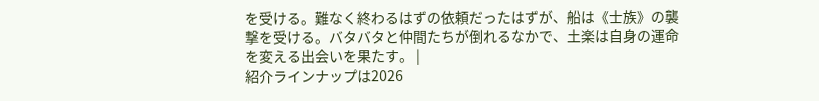を受ける。難なく終わるはずの依頼だったはずが、船は《士族》の襲撃を受ける。バタバタと仲間たちが倒れるなかで、土楽は自身の運命を変える出会いを果たす。 |
紹介ラインナップは2026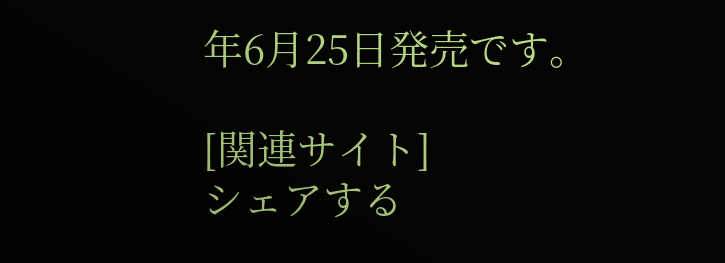年6月25日発売です。

[関連サイト]
シェアする